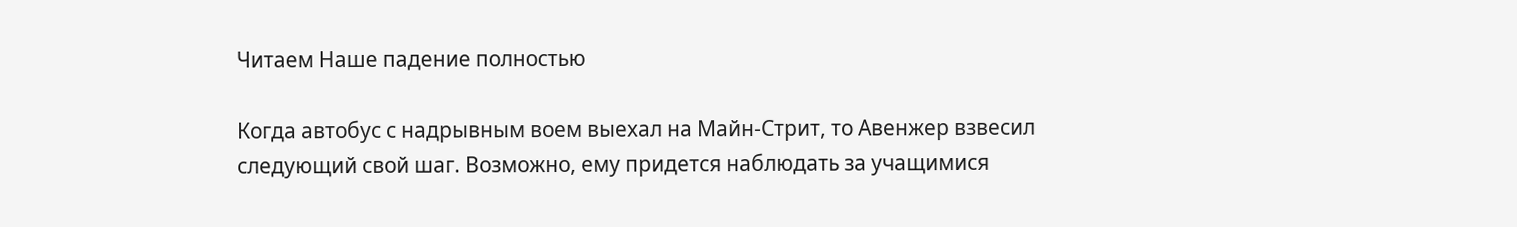Читаем Наше падение полностью

Когда автобус с надрывным воем выехал на Майн-Стрит, то Авенжер взвесил следующий свой шаг. Возможно, ему придется наблюдать за учащимися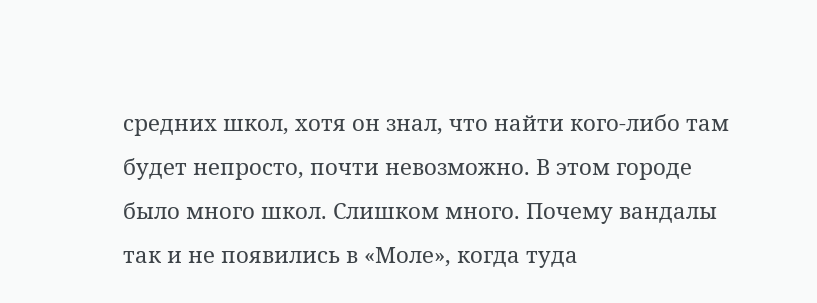средних школ, хотя он знал, что найти кого-либо там будет непросто, почти невозможно. В этом городе было много школ. Слишком много. Почему вандалы так и не появились в «Моле», когда туда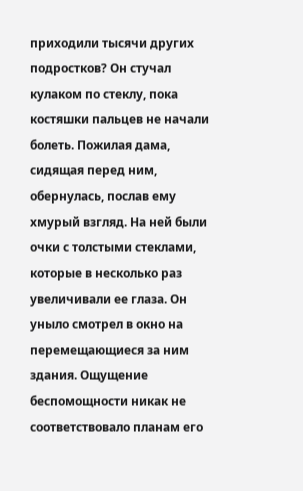приходили тысячи других подростков? Он стучал кулаком по стеклу, пока костяшки пальцев не начали болеть. Пожилая дама, сидящая перед ним, обернулась, послав ему хмурый взгляд. На ней были очки с толстыми стеклами, которые в несколько раз увеличивали ее глаза. Он уныло смотрел в окно на перемещающиеся за ним здания. Ощущение беспомощности никак не соответствовало планам его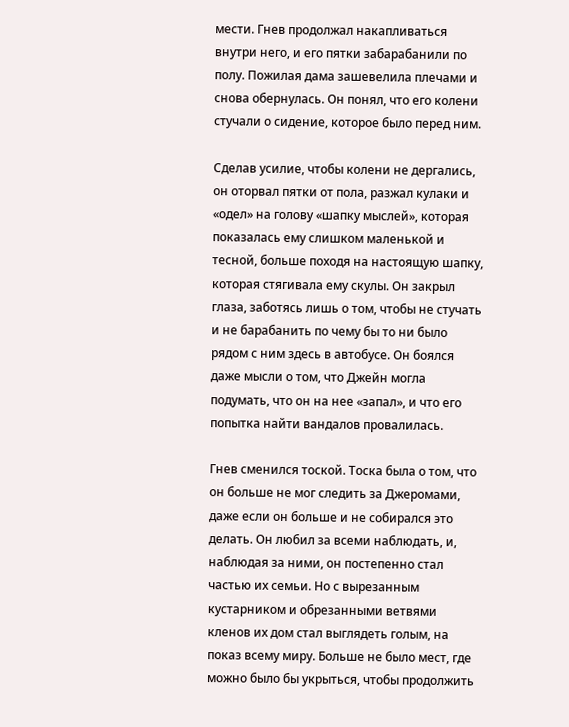мести. Гнев продолжал накапливаться внутри него, и его пятки забарабанили по полу. Пожилая дама зашевелила плечами и снова обернулась. Он понял, что его колени стучали о сидение, которое было перед ним.

Сделав усилие, чтобы колени не дергались, он оторвал пятки от пола, разжал кулаки и «одел» на голову «шапку мыслей», которая показалась ему слишком маленькой и тесной, больше походя на настоящую шапку, которая стягивала ему скулы. Он закрыл глаза, заботясь лишь о том, чтобы не стучать и не барабанить по чему бы то ни было рядом с ним здесь в автобусе. Он боялся даже мысли о том, что Джейн могла подумать, что он на нее «запал», и что его попытка найти вандалов провалилась.

Гнев сменился тоской. Тоска была о том, что он больше не мог следить за Джеромами, даже если он больше и не собирался это делать. Он любил за всеми наблюдать, и, наблюдая за ними, он постепенно стал частью их семьи. Но с вырезанным кустарником и обрезанными ветвями кленов их дом стал выглядеть голым, на показ всему миру. Больше не было мест, где можно было бы укрыться, чтобы продолжить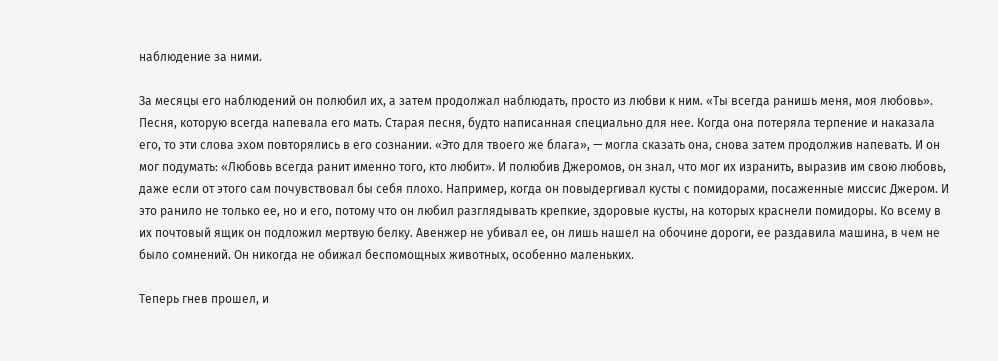наблюдение за ними.

За месяцы его наблюдений он полюбил их, а затем продолжал наблюдать, просто из любви к ним. «Ты всегда ранишь меня, моя любовь». Песня, которую всегда напевала его мать. Старая песня, будто написанная специально для нее. Когда она потеряла терпение и наказала его, то эти слова эхом повторялись в его сознании. «Это для твоего же блага», — могла сказать она, снова затем продолжив напевать. И он мог подумать: «Любовь всегда ранит именно того, кто любит». И полюбив Джеромов, он знал, что мог их изранить, выразив им свою любовь, даже если от этого сам почувствовал бы себя плохо. Например, когда он повыдергивал кусты с помидорами, посаженные миссис Джером. И это ранило не только ее, но и его, потому что он любил разглядывать крепкие, здоровые кусты, на которых краснели помидоры. Ко всему в их почтовый ящик он подложил мертвую белку. Авенжер не убивал ее, он лишь нашел на обочине дороги, ее раздавила машина, в чем не было сомнений. Он никогда не обижал беспомощных животных, особенно маленьких.

Теперь гнев прошел, и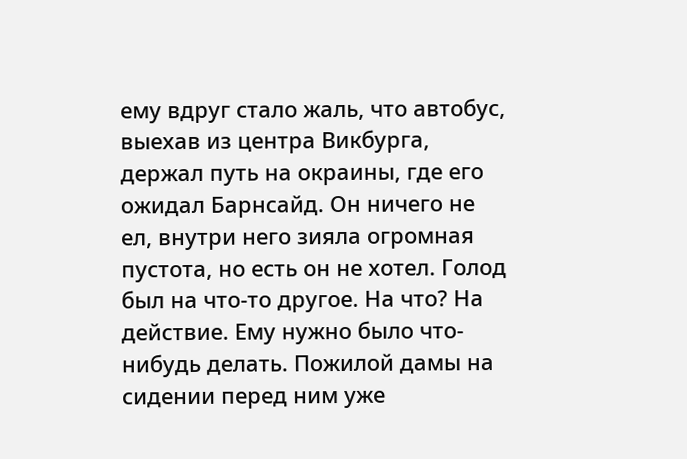ему вдруг стало жаль, что автобус, выехав из центра Викбурга, держал путь на окраины, где его ожидал Барнсайд. Он ничего не ел, внутри него зияла огромная пустота, но есть он не хотел. Голод был на что-то другое. На что? На действие. Ему нужно было что-нибудь делать. Пожилой дамы на сидении перед ним уже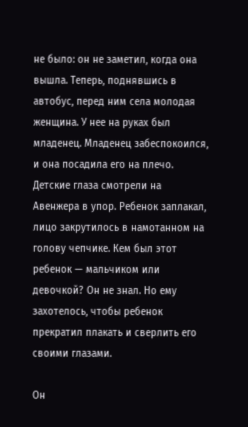не было: он не заметил, когда она вышла. Теперь, поднявшись в автобус, перед ним села молодая женщина. У нее на руках был младенец. Младенец забеспокоился, и она посадила его на плечо. Детские глаза смотрели на Авенжера в упор. Ребенок заплакал, лицо закрутилось в намотанном на голову чепчике. Кем был этот ребенок — мальчиком или девочкой? Он не знал. Но ему захотелось, чтобы ребенок прекратил плакать и сверлить его своими глазами.

Он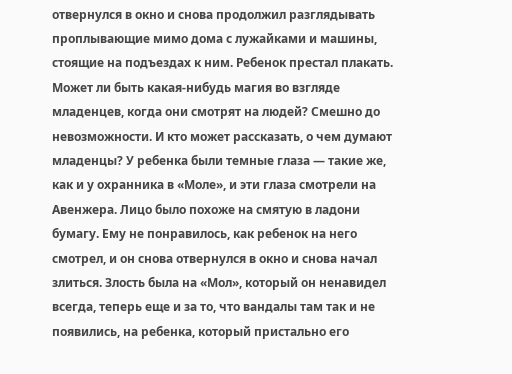отвернулся в окно и снова продолжил разглядывать проплывающие мимо дома с лужайками и машины, стоящие на подъездах к ним. Ребенок престал плакать. Может ли быть какая-нибудь магия во взгляде младенцев, когда они смотрят на людей? Смешно до невозможности. И кто может рассказать, о чем думают младенцы? У ребенка были темные глаза — такие же, как и у охранника в «Моле», и эти глаза смотрели на Авенжера. Лицо было похоже на смятую в ладони бумагу. Ему не понравилось, как ребенок на него смотрел, и он снова отвернулся в окно и снова начал злиться. Злость была на «Мол», который он ненавидел всегда, теперь еще и за то, что вандалы там так и не появились, на ребенка, который пристально его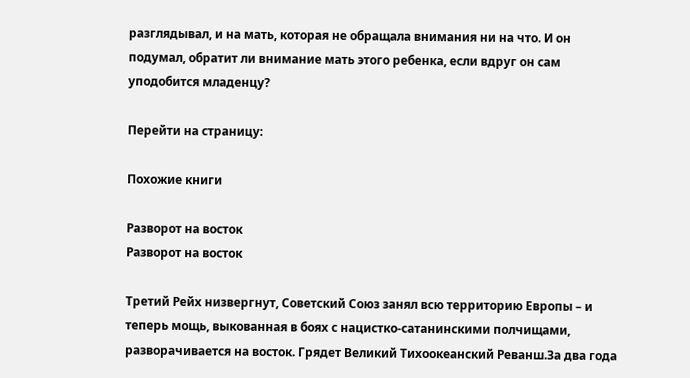разглядывал, и на мать, которая не обращала внимания ни на что. И он подумал, обратит ли внимание мать этого ребенка, если вдруг он сам уподобится младенцу?

Перейти на страницу:

Похожие книги

Разворот на восток
Разворот на восток

Третий Рейх низвергнут, Советский Союз занял всю территорию Европы – и теперь мощь, выкованная в боях с нацистко-сатанинскими полчищами, разворачивается на восток. Грядет Великий Тихоокеанский Реванш.За два года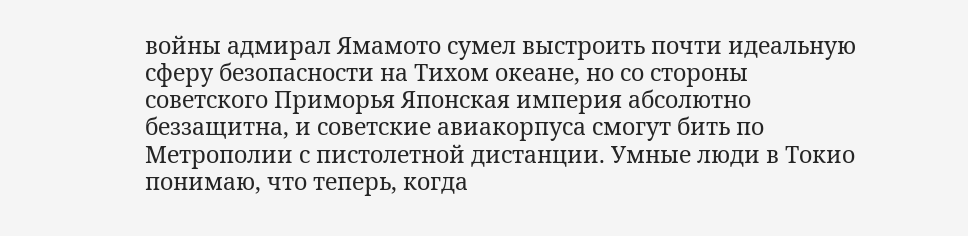войны адмирал Ямамото сумел выстроить почти идеальную сферу безопасности на Тихом океане, но со стороны советского Приморья Японская империя абсолютно беззащитна, и советские авиакорпуса смогут бить по Метрополии с пистолетной дистанции. Умные люди в Токио понимаю, что теперь, когда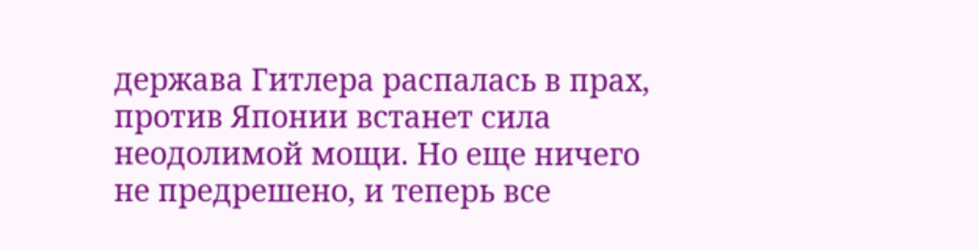держава Гитлера распалась в прах, против Японии встанет сила неодолимой мощи. Но еще ничего не предрешено, и теперь все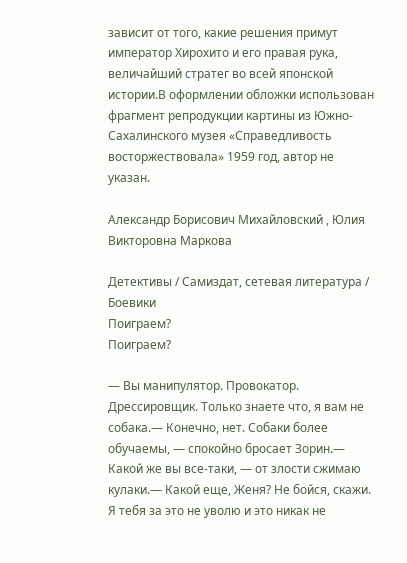зависит от того, какие решения примут император Хирохито и его правая рука, величайший стратег во всей японской истории.В оформлении обложки использован фрагмент репродукции картины из Южно-Сахалинского музея «Справедливость восторжествовала» 1959 год, автор не указан.

Александр Борисович Михайловский , Юлия Викторовна Маркова

Детективы / Самиздат, сетевая литература / Боевики
Поиграем?
Поиграем?

— Вы манипулятор. Провокатор. Дрессировщик. Только знаете что, я вам не собака.— Конечно, нет. Собаки более обучаемы, — спокойно бросает Зорин.— Какой же вы все-таки, — от злости сжимаю кулаки.— Какой еще, Женя? Не бойся, скажи. Я тебя за это не уволю и это никак не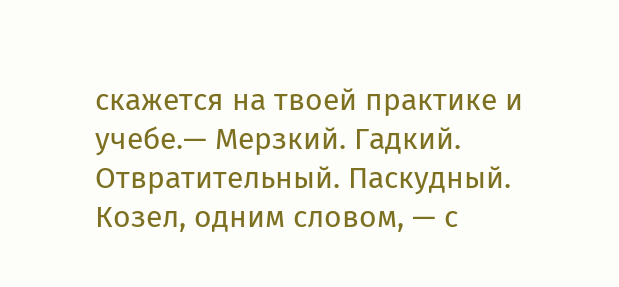скажется на твоей практике и учебе.— Мерзкий. Гадкий. Отвратительный. Паскудный. Козел, одним словом, — с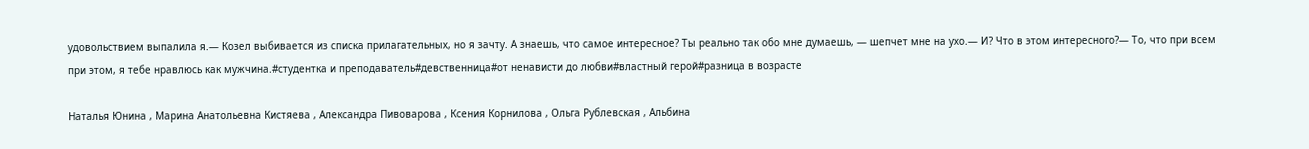удовольствием выпалила я.— Козел выбивается из списка прилагательных, но я зачту. А знаешь, что самое интересное? Ты реально так обо мне думаешь, — шепчет мне на ухо.— И? Что в этом интересного?— То, что при всем при этом, я тебе нравлюсь как мужчина.#студентка и преподаватель#девственница#от ненависти до любви#властный герой#разница в возрасте

Наталья Юнина , Марина Анатольевна Кистяева , Александра Пивоварова , Ксения Корнилова , Ольга Рублевская , Альбина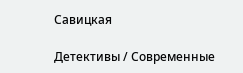Савицкая

Детективы / Современные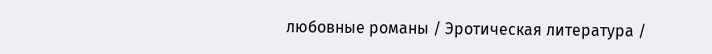любовные романы / Эротическая литература /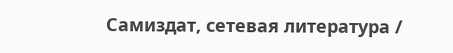Самиздат, сетевая литература /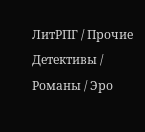ЛитРПГ / Прочие Детективы / Романы / Эро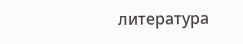литература